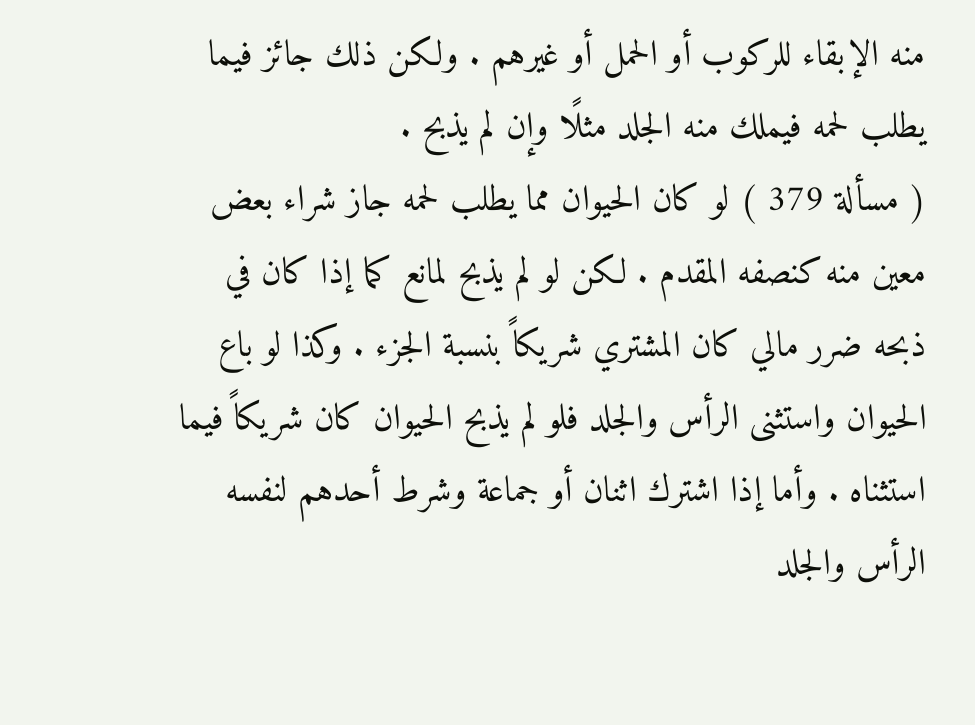منه الإبقاء للركوب أو الحمل أو غيرهم . ولكن ذلك جائز فيما يطلب لحمه فيملك منه الجلد مثلًا وإن لم يذبح .
( مسألة 379 ) لو كان الحيوان مما يطلب لحمه جاز شراء بعض معين منه كنصفه المقدم . لكن لو لم يذبح لمانع كما إذا كان في ذبحه ضرر مالي كان المشتري شريكاً بنسبة الجزء . وكذا لو باع الحيوان واستثنى الرأس والجلد فلو لم يذبح الحيوان كان شريكاً فيما استثناه . وأما إذا اشترك اثنان أو جماعة وشرط أحدهم لنفسه الرأس والجلد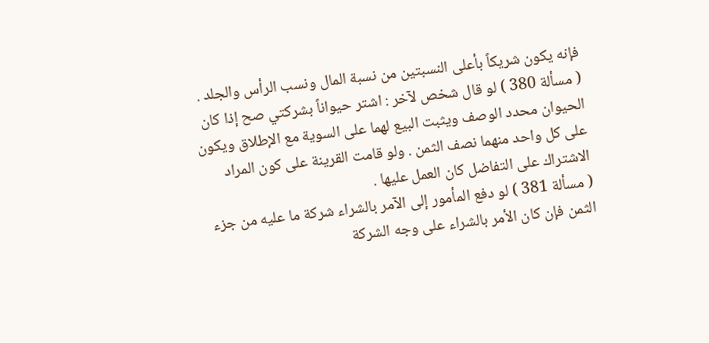فإنه يكون شريكاً بأعلى النسبتين من نسبة المال ونسب الرأس والجلد .
( مسألة 380 ) لو قال شخص لآخر : اشتر حيواناً بشركتي صح إذا كان الحيوان محدد الوصف ويثبت البيع لهما على السوية مع الإطلاق ويكون على كل واحد منهما نصف الثمن . ولو قامت القرينة على كون المراد الاشتراك على التفاضل كان العمل عليها .
( مسألة 381 ) لو دفع المأمور إلى الآمر بالشراء شركة ما عليه من جزء الثمن فإن كان الأمر بالشراء على وجه الشركة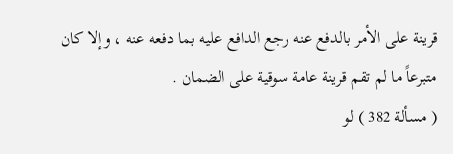قرينة على الأمر بالدفع عنه رجع الدافع عليه بما دفعه عنه ، وإلا كان متبرعاً ما لم تقم قرينة عامة سوقية على الضمان .
( مسألة 382 ) لو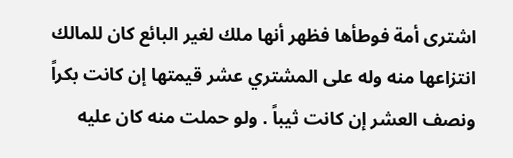اشترى أمة فوطأها فظهر أنها ملك لغير البائع كان للمالك انتزاعها منه وله على المشتري عشر قيمتها إن كانت بكراً ونصف العشر إن كانت ثيباً . ولو حملت منه كان عليه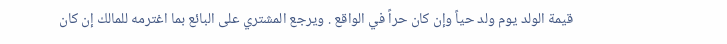قيمة الولد يوم ولد حياً وإن كان حراً في الواقع . ويرجع المشتري على البائع بما اغترمه للمالك إن كان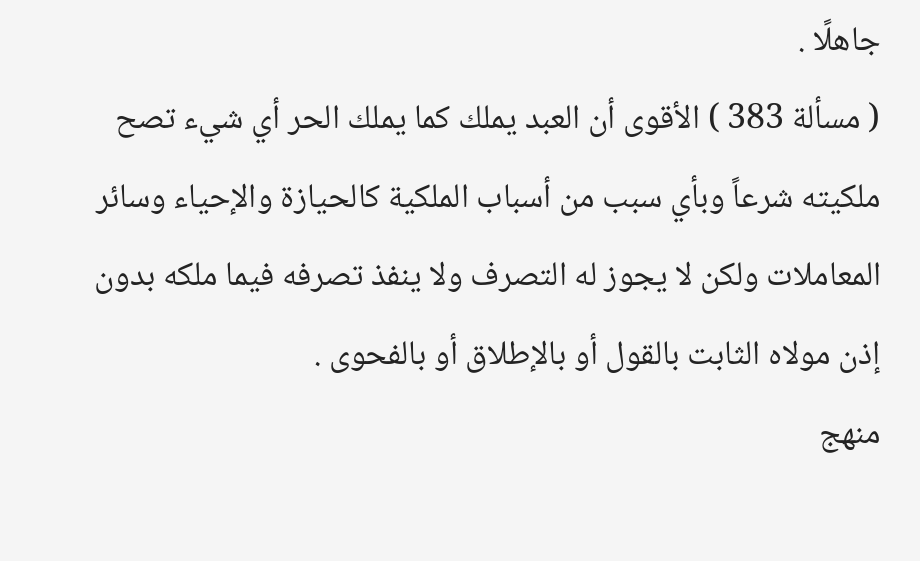جاهلًا .
( مسألة 383 ) الأقوى أن العبد يملك كما يملك الحر أي شيء تصح ملكيته شرعاً وبأي سبب من أسباب الملكية كالحيازة والإحياء وسائر المعاملات ولكن لا يجوز له التصرف ولا ينفذ تصرفه فيما ملكه بدون إذن مولاه الثابت بالقول أو بالإطلاق أو بالفحوى .
منهج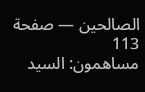الصالحين — صفحة 113
مساهمون: السيد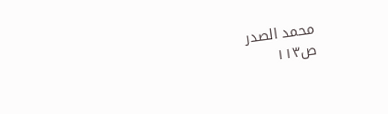محمد الصدر
ص١١٣